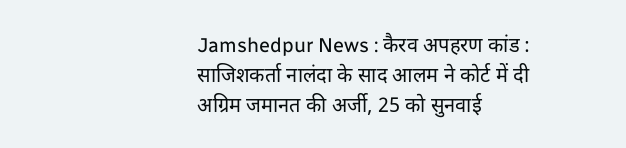Jamshedpur News : कैरव अपहरण कांड : साजिशकर्ता नालंदा के साद आलम ने कोर्ट में दी अग्रिम जमानत की अर्जी, 25 को सुनवाई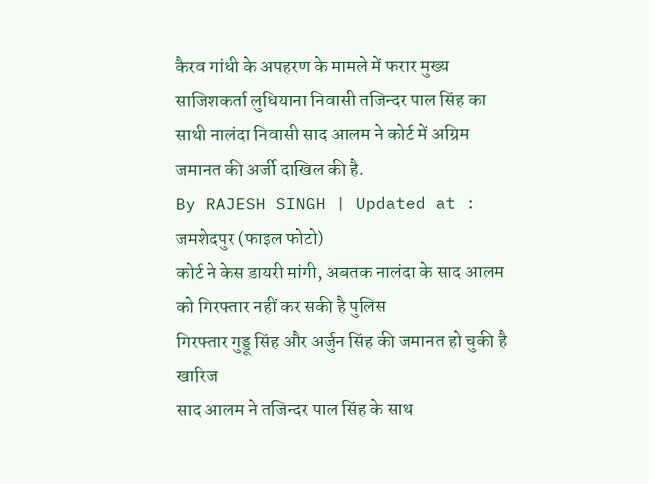कैरव गांधी के अपहरण के मामले में फरार मुख्य साजिशकर्ता लुधियाना निवासी तजिन्दर पाल सिंह का साथी नालंदा निवासी साद आलम ने कोर्ट में अग्रिम जमानत की अर्जी दाखिल की है.
By RAJESH SINGH | Updated at :
जमशेदपुर (फाइल फोटो)
कोर्ट ने केस डायरी मांगी, अबतक नालंदा के साद आलम को गिरफ्तार नहीं कर सकी है पुलिस
गिरफ्तार गुड्डू सिंह और अर्जुन सिंह की जमानत हो चुकी है खारिज
साद आलम ने तजिन्दर पाल सिंह के साथ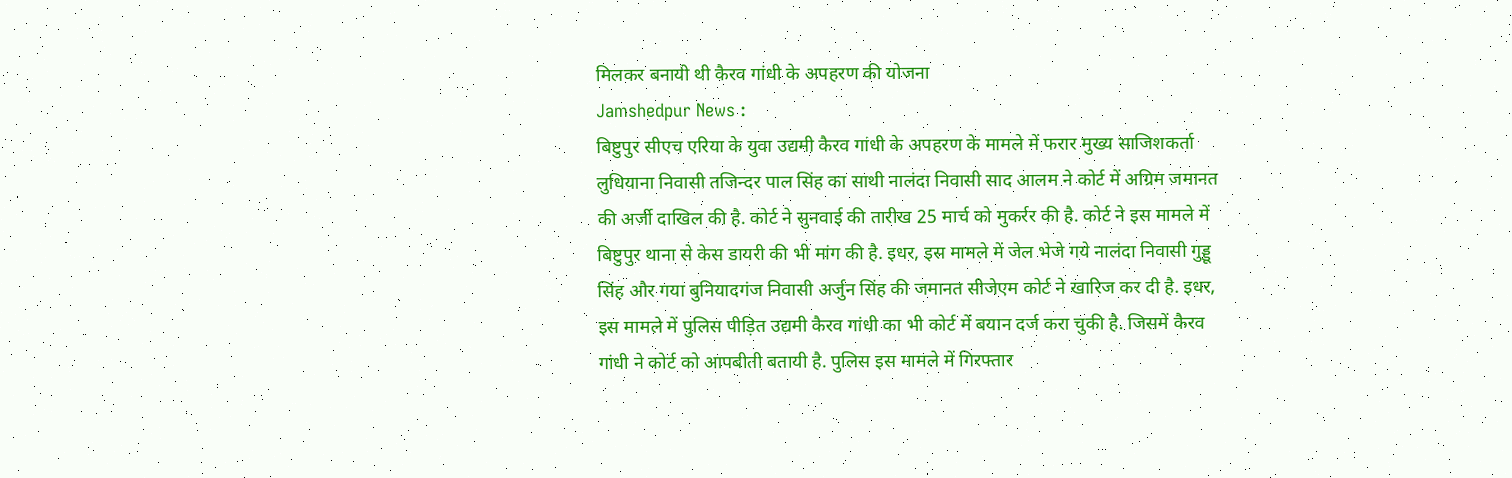मिलकर बनायी थी कैरव गांधी के अपहरण की योजना
Jamshedpur News :
बिष्टुपुर सीएच एरिया के युवा उद्यमी कैरव गांधी के अपहरण के मामले में फरार मुख्य साजिशकर्ता लुधियाना निवासी तजिन्दर पाल सिंह का साथी नालंदा निवासी साद आलम ने कोर्ट में अग्रिम जमानत की अर्जी दाखिल की है. कोर्ट ने सुनवाई की तारीख 25 मार्च को मुकर्रर की है. कोर्ट ने इस मामले में बिष्टुपुर थाना से केस डायरी की भी मांग की है. इधर, इस मामले में जेल भेजे गये नालंदा निवासी गुड्डू सिंह और गया बुनियादगंज निवासी अर्जुन सिंह की जमानत सीजेएम कोर्ट ने खारिज कर दी है. इधर, इस मामले में पुलिस पीड़ित उद्यमी कैरव गांधी का भी कोर्ट में बयान दर्ज करा चुकी है. जिसमें कैरव गांधी ने कोर्ट को आपबीती बतायी है. पुलिस इस मामले में गिरफ्तार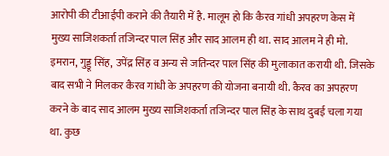आरोपी की टीआईपी कराने की तैयारी में है. मालूम हो कि कैरव गांधी अपहरण केस में मुख्य साजिशकर्ता तजिन्दर पाल सिंह और साद आलम ही था. साद आलम ने ही मो. इमरान, गुड्डू सिंह, उपेंद्र सिंह व अन्य से जतिन्दर पाल सिंह की मुलाकात करायी थी. जिसके बाद सभी ने मिलकर कैरव गांधी के अपहरण की योजना बनायी थी. कैरव का अपहरण करने के बाद साद आलम मुख्य साजिशकर्ता तजिन्दर पाल सिंह के साथ दुबई चला गया था. कुछ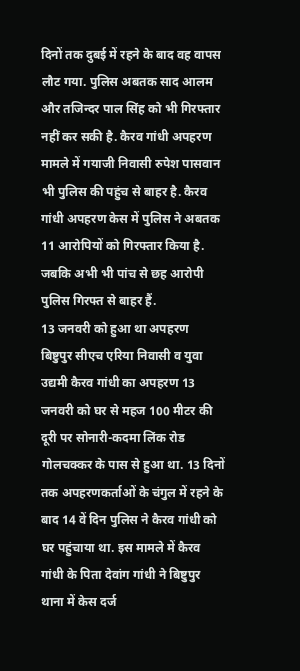दिनों तक दुबई में रहने के बाद वह वापस लौट गया. पुलिस अबतक साद आलम और तजिन्दर पाल सिंह को भी गिरफ्तार नहीं कर सकी है. कैरव गांधी अपहरण मामले में गयाजी निवासी रुपेश पासवान भी पुलिस की पहुंच से बाहर है. कैरव गांधी अपहरण केस में पुलिस ने अबतक 11 आरोपियों को गिरफ्तार किया है. जबकि अभी भी पांच से छह आरोपी पुलिस गिरफ्त से बाहर हैं.
13 जनवरी को हुआ था अपहरण
बिष्टुपुर सीएच एरिया निवासी व युवा उद्यमी कैरव गांधी का अपहरण 13 जनवरी को घर से महज 100 मीटर की दूरी पर सोनारी-कदमा लिंक रोड गोलचक्कर के पास से हुआ था. 13 दिनों तक अपहरणकर्ताओं के चंगुल में रहने के बाद 14 वें दिन पुलिस ने कैरव गांधी को घर पहुंचाया था. इस मामले में कैरव गांधी के पिता देवांग गांधी ने बिष्टुपुर थाना में केस दर्ज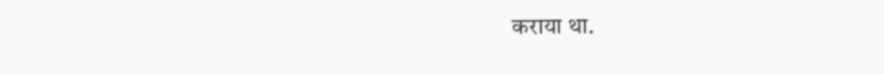कराया था.